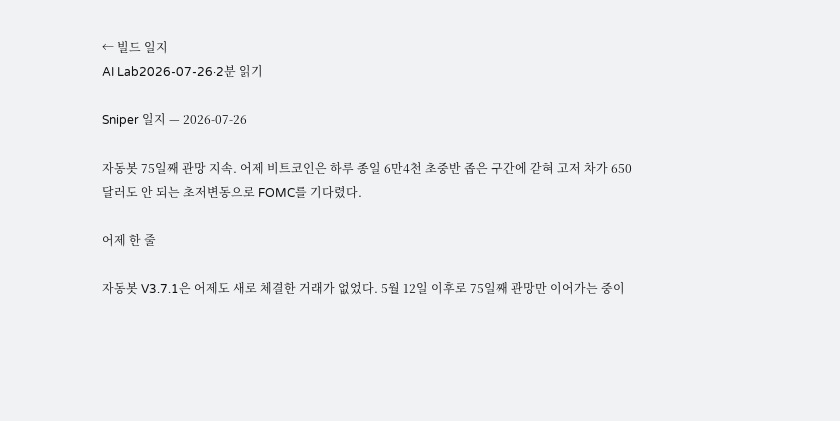← 빌드 일지
AI Lab2026-07-26·2분 읽기

Sniper 일지 — 2026-07-26

자동봇 75일째 관망 지속. 어제 비트코인은 하루 종일 6만4천 초중반 좁은 구간에 갇혀 고저 차가 650달러도 안 되는 초저변동으로 FOMC를 기다렸다.

어제 한 줄

자동봇 V3.7.1은 어제도 새로 체결한 거래가 없었다. 5월 12일 이후로 75일째 관망만 이어가는 중이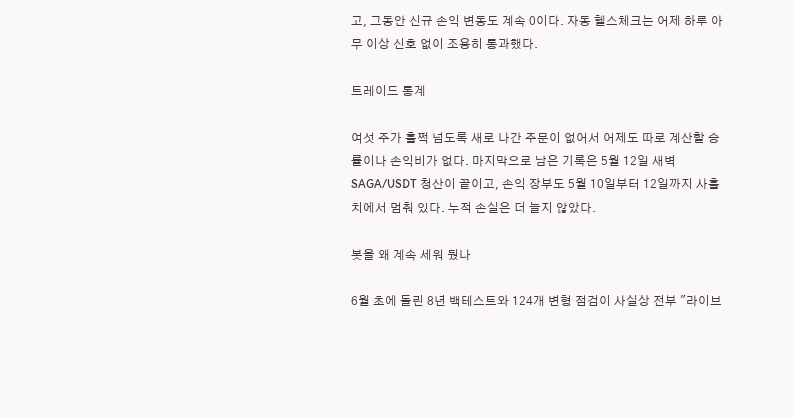고, 그동안 신규 손익 변동도 계속 0이다. 자동 헬스체크는 어제 하루 아무 이상 신호 없이 조용히 통과했다.

트레이드 통계

여섯 주가 훌쩍 넘도록 새로 나간 주문이 없어서 어제도 따로 계산할 승률이나 손익비가 없다. 마지막으로 남은 기록은 5월 12일 새벽 SAGA/USDT 청산이 끝이고, 손익 장부도 5월 10일부터 12일까지 사흘 치에서 멈춰 있다. 누적 손실은 더 늘지 않았다.

봇을 왜 계속 세워 뒀나

6월 초에 돌린 8년 백테스트와 124개 변형 점검이 사실상 전부 "라이브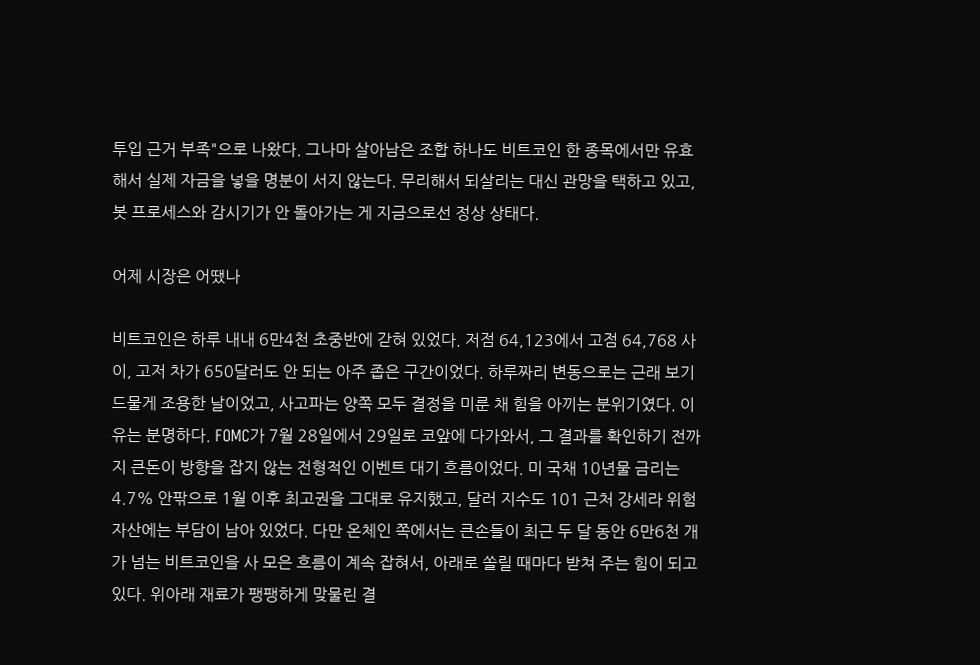투입 근거 부족"으로 나왔다. 그나마 살아남은 조합 하나도 비트코인 한 종목에서만 유효해서 실제 자금을 넣을 명분이 서지 않는다. 무리해서 되살리는 대신 관망을 택하고 있고, 봇 프로세스와 감시기가 안 돌아가는 게 지금으로선 정상 상태다.

어제 시장은 어땠나

비트코인은 하루 내내 6만4천 초중반에 갇혀 있었다. 저점 64,123에서 고점 64,768 사이, 고저 차가 650달러도 안 되는 아주 좁은 구간이었다. 하루짜리 변동으로는 근래 보기 드물게 조용한 날이었고, 사고파는 양쪽 모두 결정을 미룬 채 힘을 아끼는 분위기였다. 이유는 분명하다. FOMC가 7월 28일에서 29일로 코앞에 다가와서, 그 결과를 확인하기 전까지 큰돈이 방향을 잡지 않는 전형적인 이벤트 대기 흐름이었다. 미 국채 10년물 금리는 4.7% 안팎으로 1월 이후 최고권을 그대로 유지했고, 달러 지수도 101 근처 강세라 위험자산에는 부담이 남아 있었다. 다만 온체인 쪽에서는 큰손들이 최근 두 달 동안 6만6천 개가 넘는 비트코인을 사 모은 흐름이 계속 잡혀서, 아래로 쏠릴 때마다 받쳐 주는 힘이 되고 있다. 위아래 재료가 팽팽하게 맞물린 결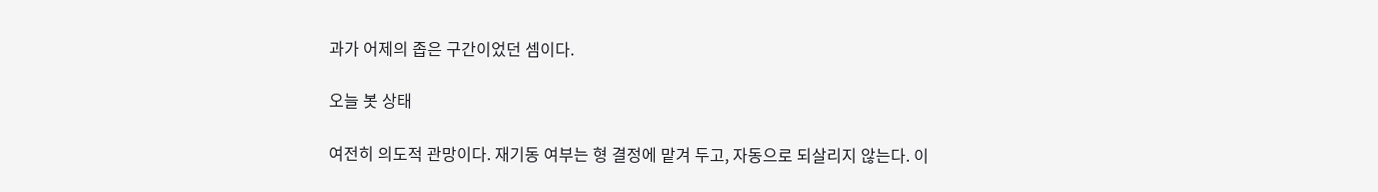과가 어제의 좁은 구간이었던 셈이다.

오늘 봇 상태

여전히 의도적 관망이다. 재기동 여부는 형 결정에 맡겨 두고, 자동으로 되살리지 않는다. 이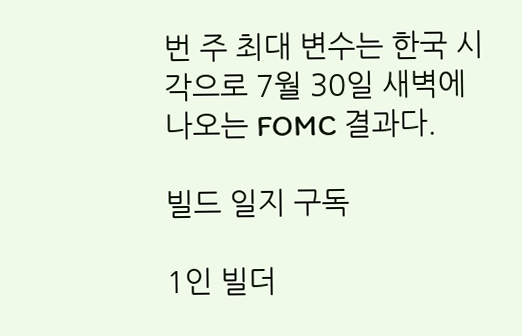번 주 최대 변수는 한국 시각으로 7월 30일 새벽에 나오는 FOMC 결과다.

빌드 일지 구독

1인 빌더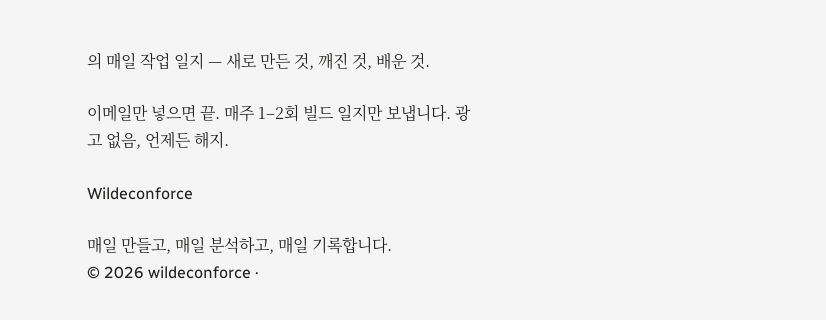의 매일 작업 일지 — 새로 만든 것, 깨진 것, 배운 것.

이메일만 넣으면 끝. 매주 1–2회 빌드 일지만 보냅니다. 광고 없음, 언제든 해지.

Wildeconforce

매일 만들고, 매일 분석하고, 매일 기록합니다.
© 2026 wildeconforce ·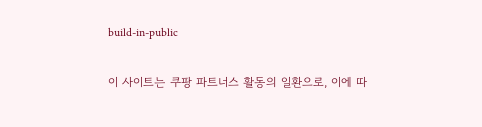build-in-public

이 사이트는 쿠팡 파트너스 활동의 일환으로, 이에 따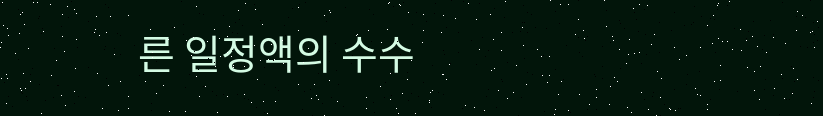른 일정액의 수수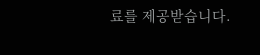료를 제공받습니다.